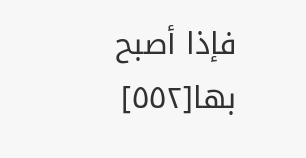فإذا أصبح بها[٥٥٢]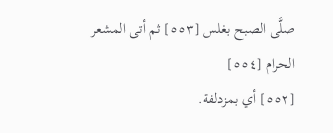صلَّى الصبح بغلس [٥٥٣] ثم أتى المشعر الحرام [٥٥٤]
[٥٥٢] أي بمزدلفة.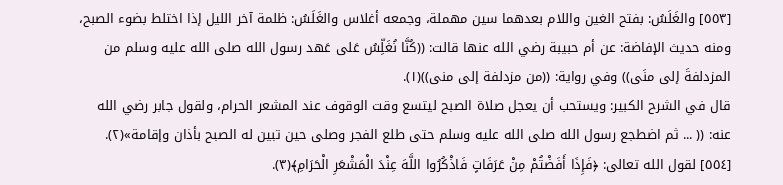[٥٥٣] والغَلَسُ: بفتح الغين واللام بعدهما سين مهملة، وجمعه أغلاس والغَلَسُ: ظلمة آخر الليل إذا اختلط بضوء الصبح، ومنه حديث الإفاضة: عن أم حبيبة رضي الله عنها قالت: ((كُنَّا نُغَلِّسُ عَلى عَهد رسول الله صلى الله عليه وسلم من المزدلفةَ إلى منَى)) وفي رواية: ((من مزدلفة إلى منى))(١).
قال في الشرح الكبير: ويستحب أن يعجل صلاة الصبح ليتسع وقت الوقوف عند المشعر الحرام، ولقول جابر رضي الله عنه: (( ... ثم اضطجع رسول الله صلى الله عليه وسلم حتى طلع الفجر وصلى حين تبين له الصبح بأذان وإقامة»(٢).
[٥٥٤] لقول الله تعالى: ﴿فَإِذَا أَفَضْتُمْ مِنْ عَرَفَاتٍ فَاذْكُرُوا اللَّهَ عِنْدَ الْمَشْعَرِ الْحَرَامِ﴾(٣).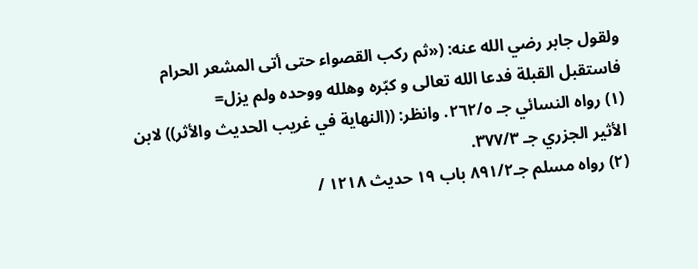ولقول جابر رضي الله عنه: («ثم ركب القصواء حتى أتى المشعر الحرام فاستقبل القبلة فدعا الله تعالی و کبّره وهلله ووحده ولم يزل=
(١) رواه النسائي جـ ٢٦٢/٥. وانظر: ((النهاية في غريب الحديث والأثر)) لابن الأثير الجزري جـ ٣٧٧/٣.
(٢) رواه مسلم جـ٨٩١/٢ باب ١٩ حديث ١٢١٨ /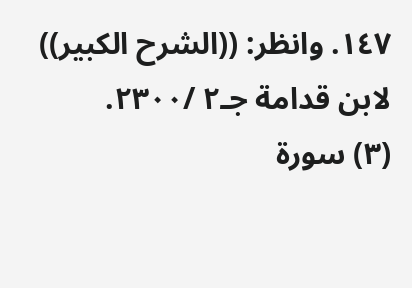١٤٧. وانظر: ((الشرح الكبير)) لابن قدامة جـ٢ /٢٣٠٠.
(٣) سورة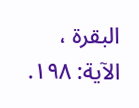البقرة ، الآية: ١٩٨.